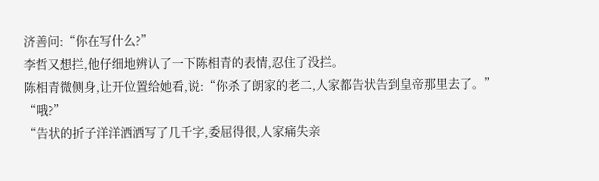济善问:“你在写什么?”
李哲又想拦,他仔细地辨认了一下陈相青的表情,忍住了没拦。
陈相青微侧身,让开位置给她看,说:“你杀了朗家的老二,人家都告状告到皇帝那里去了。”
“哦?”
“告状的折子洋洋洒洒写了几千字,委屈得很,人家痛失亲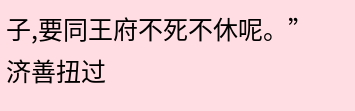子,要同王府不死不休呢。”
济善扭过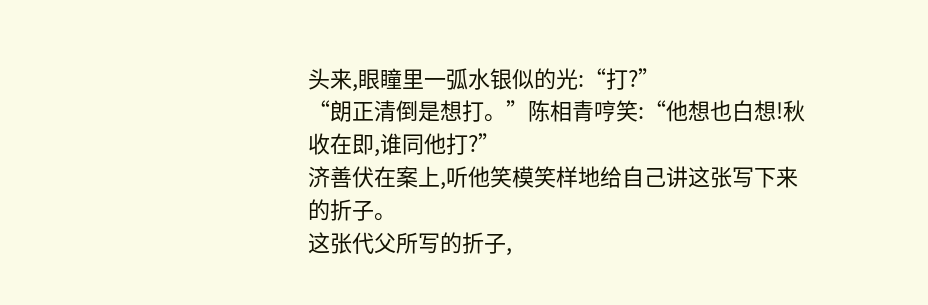头来,眼瞳里一弧水银似的光:“打?”
“朗正清倒是想打。”陈相青哼笑:“他想也白想!秋收在即,谁同他打?”
济善伏在案上,听他笑模笑样地给自己讲这张写下来的折子。
这张代父所写的折子,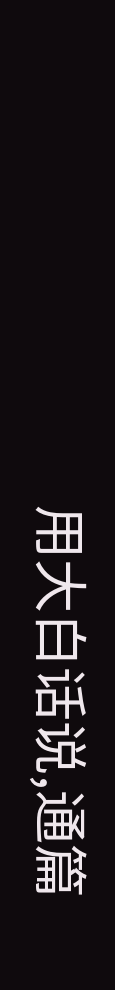用大白话说,通篇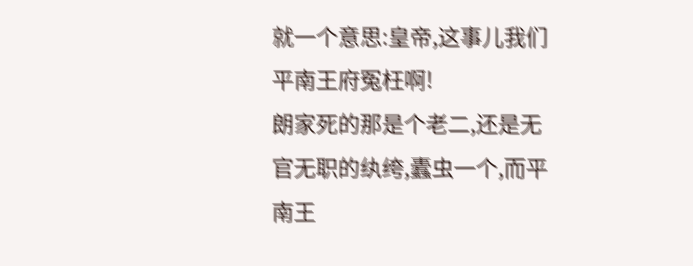就一个意思:皇帝,这事儿我们平南王府冤枉啊!
朗家死的那是个老二,还是无官无职的纨绔,蠹虫一个,而平南王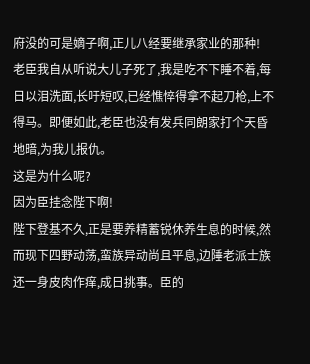府没的可是嫡子啊,正儿八经要继承家业的那种!
老臣我自从听说大儿子死了,我是吃不下睡不着,每日以泪洗面,长吁短叹,已经憔悴得拿不起刀枪,上不得马。即便如此,老臣也没有发兵同朗家打个天昏地暗,为我儿报仇。
这是为什么呢?
因为臣挂念陛下啊!
陛下登基不久,正是要养精蓄锐休养生息的时候,然而现下四野动荡,蛮族异动尚且平息,边陲老派士族还一身皮肉作痒,成日挑事。臣的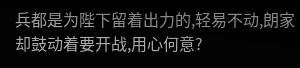兵都是为陛下留着出力的,轻易不动,朗家却鼓动着要开战,用心何意?